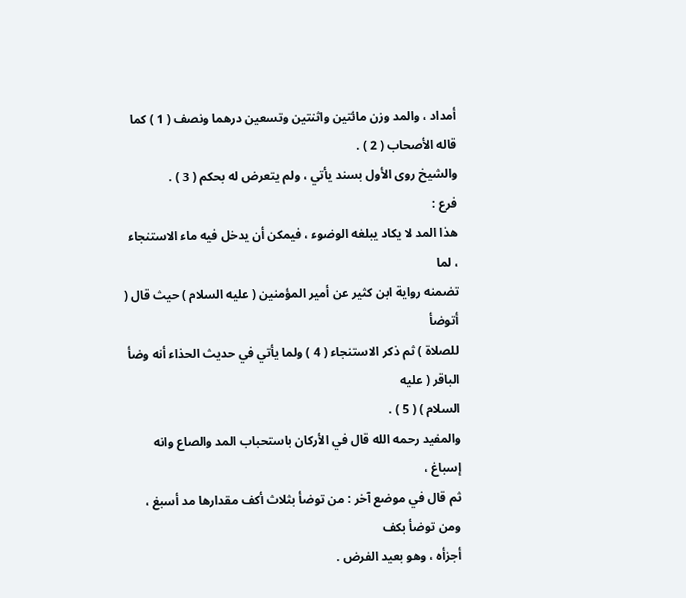أمداد ، والمد وزن مائتين واثنتين وتسعين درهما ونصف ( 1 ) كما قاله الأصحاب ( 2 ) .
والشيخ روى الأول بسند يأتي ، ولم يتعرض له بحكم ( 3 ) .
فرع :
هذا المد لا يكاد يبلغه الوضوء ، فيمكن أن يدخل فيه ماء الاستنجاء ، لما
تضمنه رواية ابن كثير عن أمير المؤمنين ( عليه السلام ) حيث قال ( أتوضأ
للصلاة ) ثم ذكر الاستنجاء ( 4 ) ولما يأتي في حديث الحذاء أنه وضأ الباقر ( عليه
السلام ) ( 5 ) .
والمفيد رحمه الله قال في الأركان باستحباب المد والصاع وانه إسباغ ،
ثم قال في موضع آخر : من توضأ بثلاث أكف مقدارها مد أسبغ ، ومن توضأ بكف
أجزأه ، وهو بعيد الفرض .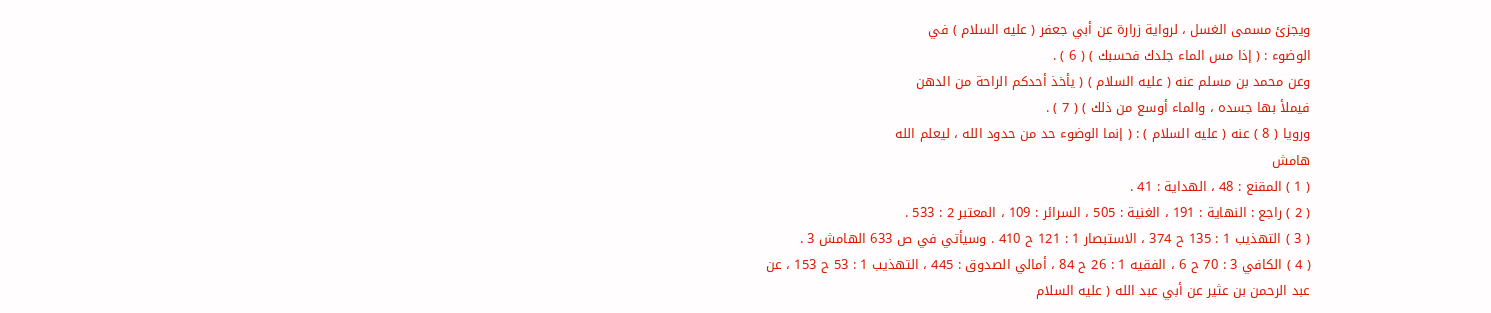ويجزئ مسمى الغسل ، لرواية زرارة عن أبي جعفر ( عليه السلام ) في
الوضوء : ( إذا مس الماء جلدك فحسبك ) ( 6 ) .
وعن محمد بن مسلم عنه ( عليه السلام ) ( يأخذ أحدكم الراحة من الدهن
فيملأ بها جسده ، والماء أوسع من ذلك ) ( 7 ) .
ورويا ( 8 ) عنه ( عليه السلام ) : ( إنما الوضوء حد من حدود الله ، ليعلم الله
هامش
( 1 ) المقنع : 48 ، الهداية : 41 .
( 2 ) راجع : النهاية : 191 ، الغنية : 505 ، السرائر : 109 ، المعتبر 2 : 533 .
( 3 ) التهذيب 1 : 135 ح 374 ، الاستبصار 1 : 121 ح 410 . وسيأتي في ص 633 الهامش 3 .
( 4 ) الكافي 3 : 70 ح 6 ، الفقيه 1 : 26 ح 84 ، أمالي الصدوق : 445 ، التهذيب 1 : 53 ح 153 ، عن
عبد الرحمن بن عثير عن أبي عبد الله ( عليه السلام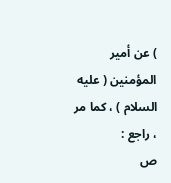) عن أمير المؤمنين ( عليه السلام ) ، كما مر ، راجع :
ص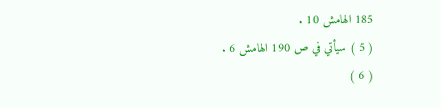185 الهامش 10 .
( 5 ) سيأتي في ص 190 الهامش 6 .
( 6 )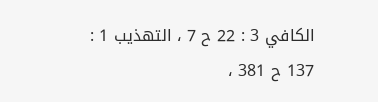الكافي 3 : 22 ح 7 ، التهذيب 1 : 137 ح 381 ،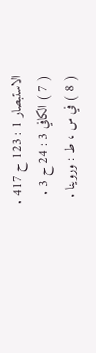الاستبصار 1 : 123 ح 417 .
( 7 ) الكافي 3 : 24 ح 3 .
( 8 ) في س ، ط : وروينا .